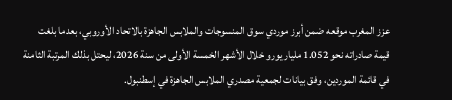عزز المغرب موقعه ضمن أبرز موردي سوق المنسوجات والملابس الجاهزة بالاتحاد الأوروبي، بعدما بلغت قيمة صادراته نحو 1.052 مليار يورو خلال الأشهر الخمسة الأولى من سنة 2026، ليحتل بذلك المرتبة الثامنة في قائمة الموردين، وفق بيانات لجمعية مصدري الملابس الجاهزة في إسطنبول.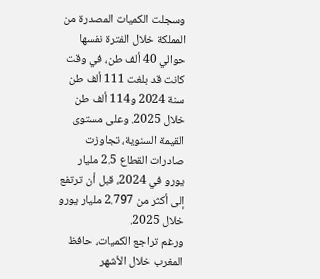وسجلت الكميات المصدرة من المملكة خلال الفترة نفسها حوالي 40 ألف طن، في وقت كانت قد بلغت 111 ألف طن سنة 2024 و114 ألف طن خلال 2025. وعلى مستوى القيمة السنوية، تجاوزت صادرات القطاع 2.5 مليار يورو في 2024، قبل أن ترتفع إلى أكثر من 2.797 مليار يورو خلال 2025.
ورغم تراجع الكميات، حافظ المغرب خلال الأشهر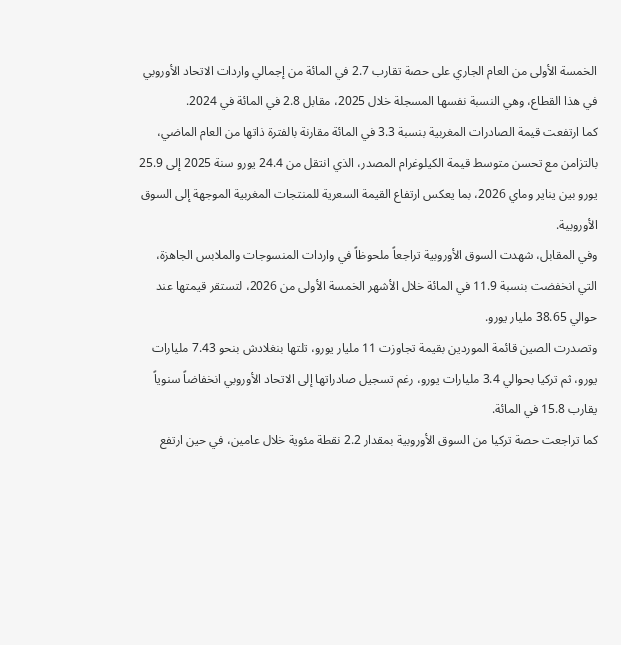الخمسة الأولى من العام الجاري على حصة تقارب 2.7 في المائة من إجمالي واردات الاتحاد الأوروبي في هذا القطاع، وهي النسبة نفسها المسجلة خلال 2025، مقابل 2.8 في المائة في 2024.
كما ارتفعت قيمة الصادرات المغربية بنسبة 3.3 في المائة مقارنة بالفترة ذاتها من العام الماضي، بالتزامن مع تحسن متوسط قيمة الكيلوغرام المصدر، الذي انتقل من 24.4 يورو سنة 2025 إلى 25.9 يورو بين يناير وماي 2026، بما يعكس ارتفاع القيمة السعرية للمنتجات المغربية الموجهة إلى السوق الأوروبية.
وفي المقابل، شهدت السوق الأوروبية تراجعاً ملحوظاً في واردات المنسوجات والملابس الجاهزة، التي انخفضت بنسبة 11.9 في المائة خلال الأشهر الخمسة الأولى من 2026، لتستقر قيمتها عند حوالي 38.65 مليار يورو.
وتصدرت الصين قائمة الموردين بقيمة تجاوزت 11 مليار يورو، تلتها بنغلادش بنحو 7.43 مليارات يورو، ثم تركيا بحوالي 3.4 مليارات يورو، رغم تسجيل صادراتها إلى الاتحاد الأوروبي انخفاضاً سنوياً يقارب 15.8 في المائة.
كما تراجعت حصة تركيا من السوق الأوروبية بمقدار 2.2 نقطة مئوية خلال عامين، في حين ارتفع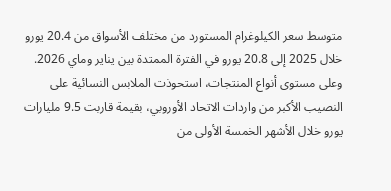متوسط سعر الكيلوغرام المستورد من مختلف الأسواق من 20.4 يورو خلال 2025 إلى 20.8 يورو في الفترة الممتدة بين يناير وماي 2026.
وعلى مستوى أنواع المنتجات، استحوذت الملابس النسائية على النصيب الأكبر من واردات الاتحاد الأوروبي، بقيمة قاربت 9.5 مليارات يورو خلال الأشهر الخمسة الأولى من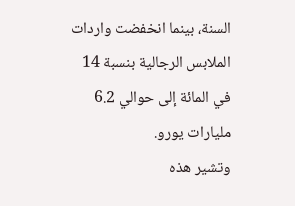السنة، بينما انخفضت واردات الملابس الرجالية بنسبة 14 في المائة إلى حوالي 6.2 مليارات يورو.
وتشير هذه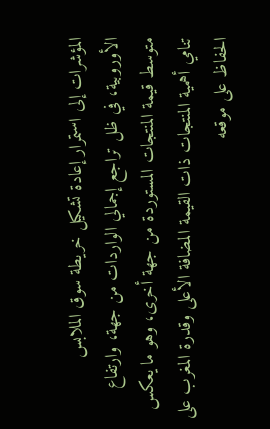المؤشرات إلى استمرار إعادة تشكيل خريطة سوق الملابس الأوروبية، في ظل تراجع إجمالي الواردات من جهة، وارتفاع متوسط قيمة المنتجات المستوردة من جهة أخرى، وهو ما يعكس تنامي أهمية المنتجات ذات القيمة المضافة الأعلى وقدرة المغرب على الحفاظ على موقعه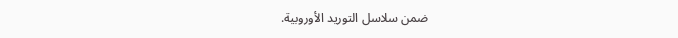ضمن سلاسل التوريد الأوروبية.